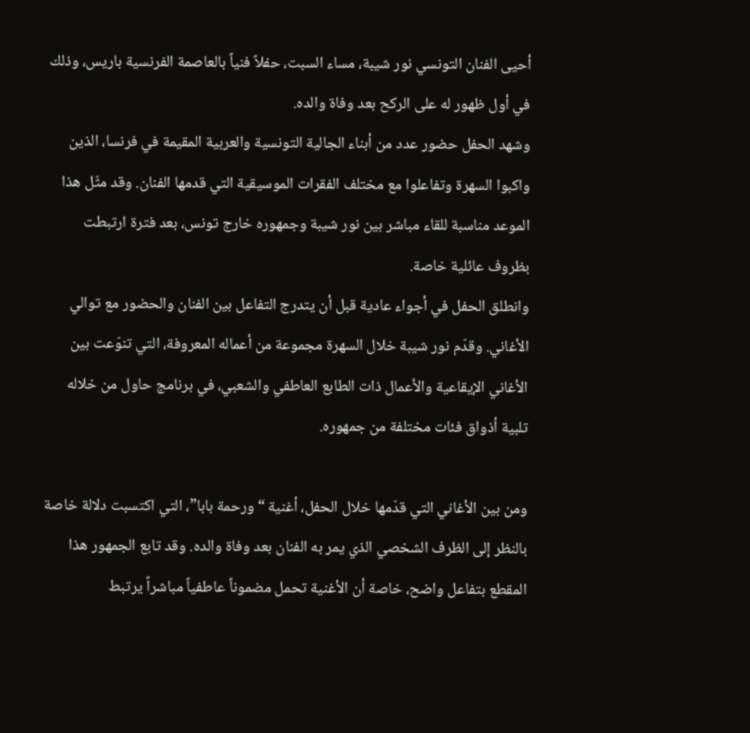أحيى الفنان التونسي نور شيبة، مساء السبت، حفلاً فنياً بالعاصمة الفرنسية باريس، وذلك في أول ظهور له على الركح بعد وفاة والده.
وشهد الحفل حضور عدد من أبناء الجالية التونسية والعربية المقيمة في فرنسا، الذين واكبوا السهرة وتفاعلوا مع مختلف الفقرات الموسيقية التي قدمها الفنان. وقد مثّل هذا الموعد مناسبة للقاء مباشر بين نور شيبة وجمهوره خارج تونس، بعد فترة ارتبطت بظروف عائلية خاصة.
وانطلق الحفل في أجواء عادية قبل أن يتدرج التفاعل بين الفنان والحضور مع توالي الأغاني. وقدّم نور شيبة خلال السهرة مجموعة من أعماله المعروفة، التي تنوّعت بين الأغاني الإيقاعية والأعمال ذات الطابع العاطفي والشعبي، في برنامج حاول من خلاله تلبية أذواق فئات مختلفة من جمهوره.

ومن بين الأغاني التي قدّمها خلال الحفل، أغنية “ورحمة بابا”، التي اكتسبت دلالة خاصة بالنظر إلى الظرف الشخصي الذي يمر به الفنان بعد وفاة والده. وقد تابع الجمهور هذا المقطع بتفاعل واضح، خاصة أن الأغنية تحمل مضموناً عاطفياً مباشراً يرتبط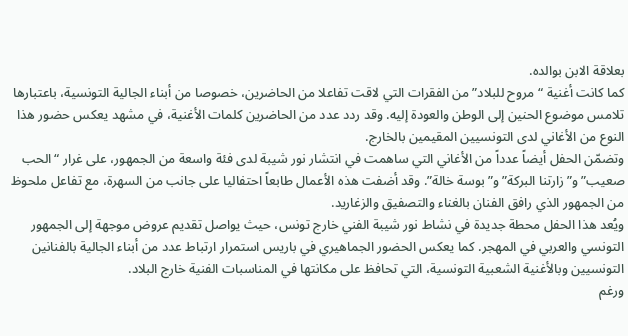بعلاقة الابن بوالده.
كما كانت أغنية “مروح للبلاد” من الفقرات التي لاقت تفاعلا من الحاضرين، خصوصا من أبناء الجالية التونسية، باعتبارها تلامس موضوع الحنين إلى الوطن والعودة إليه. وقد ردد عدد من الحاضرين كلمات الأغنية، في مشهد يعكس حضور هذا النوع من الأغاني لدى التونسيين المقيمين بالخارج.
وتضمّن الحفل أيضاً عدداً من الأغاني التي ساهمت في انتشار نور شيبة لدى فئة واسعة من الجمهور، على غرار “الحب صعيب” و”زارتنا البركة” و”بوسة خالة”. وقد أضفت هذه الأعمال طابعاً احتفاليا على جانب من السهرة، مع تفاعل ملحوظ من الجمهور الذي رافق الفنان بالغناء والتصفيق والزغاريد.
ويُعد هذا الحفل محطة جديدة في نشاط نور شيبة الفني خارج تونس، حيث يواصل تقديم عروض موجهة إلى الجمهور التونسي والعربي في المهجر. كما يعكس الحضور الجماهيري في باريس استمرار ارتباط عدد من أبناء الجالية بالفنانين التونسيين وبالأغنية الشعبية التونسية، التي تحافظ على مكانتها في المناسبات الفنية خارج البلاد.
ورغم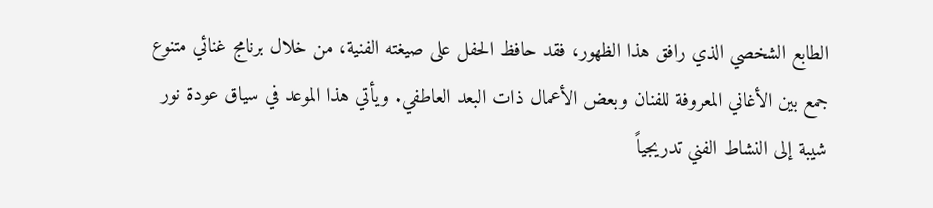الطابع الشخصي الذي رافق هذا الظهور، فقد حافظ الحفل على صيغته الفنية، من خلال برنامج غنائي متنوع جمع بين الأغاني المعروفة للفنان وبعض الأعمال ذات البعد العاطفي. ويأتي هذا الموعد في سياق عودة نور شيبة إلى النشاط الفني تدريجياً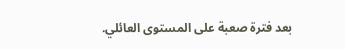بعد فترة صعبة على المستوى العائلي.